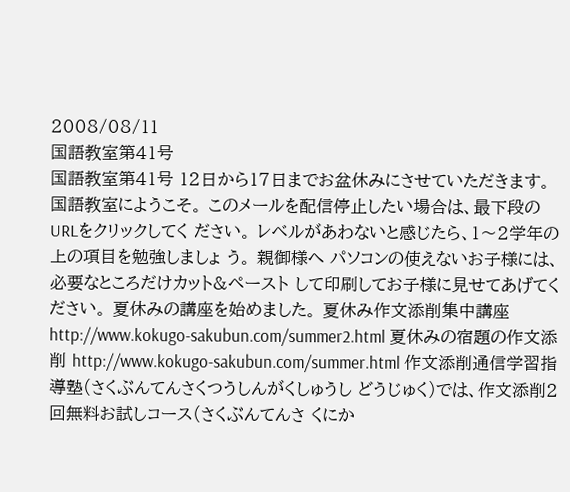2008/08/11
国語教室第41号
国語教室第41号 12日から17日までお盆休みにさせていただきます。 国語教室にようこそ。 このメールを配信停止したい場合は、最下段のURLをクリックしてく ださい。 レベルがあわないと感じたら、1〜2学年の上の項目を勉強しましょ う。 親御様へ パソコンの使えないお子様には、必要なところだけカット&ペースト して印刷してお子様に見せてあげてください。 夏休みの講座を始めました。 夏休み作文添削集中講座 http://www.kokugo-sakubun.com/summer2.html 夏休みの宿題の作文添削 http://www.kokugo-sakubun.com/summer.html 作文添削通信学習指導塾(さくぶんてんさくつうしんがくしゅうし どうじゅく)では、作文添削2回無料お試しコース(さくぶんてんさ くにか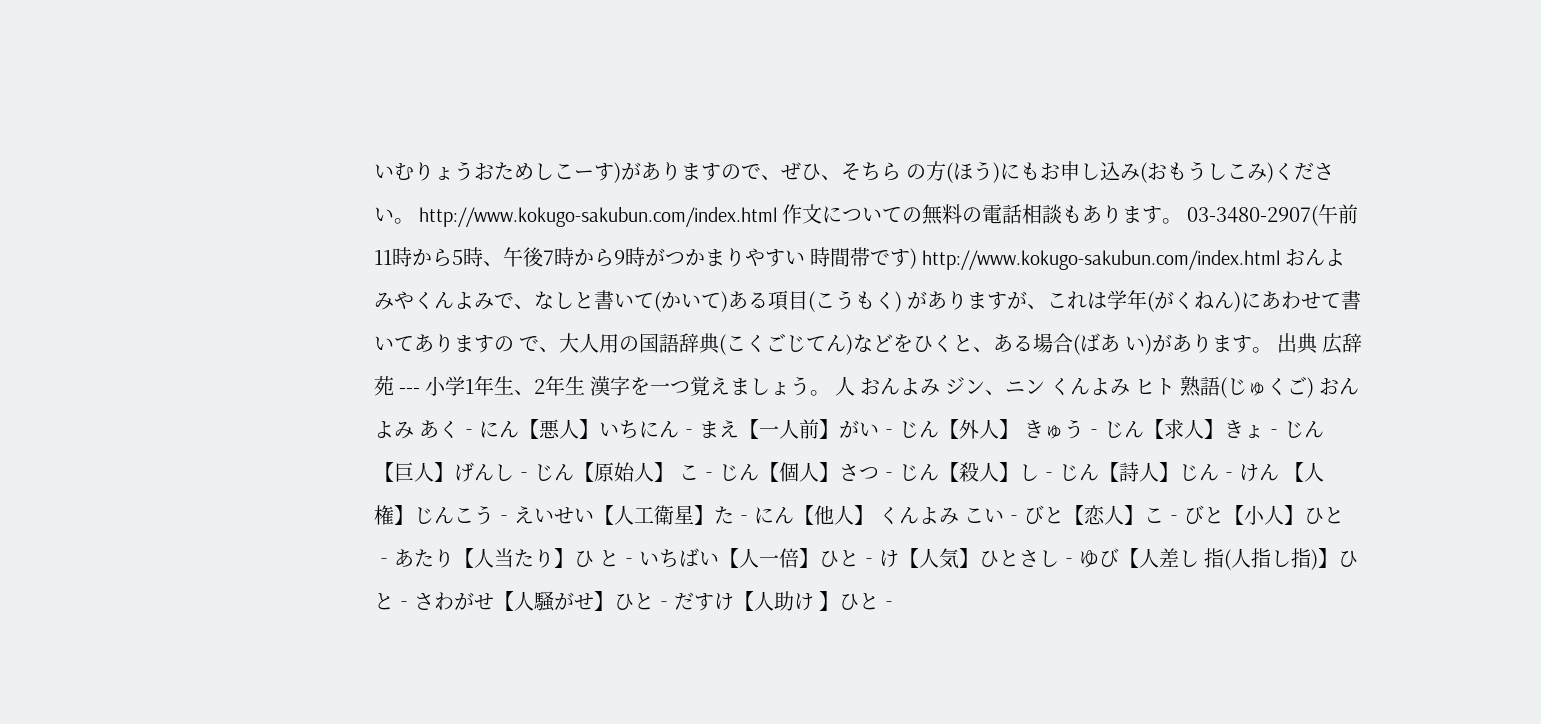いむりょうおためしこーす)がありますので、ぜひ、そちら の方(ほう)にもお申し込み(おもうしこみ)ください。 http://www.kokugo-sakubun.com/index.html 作文についての無料の電話相談もあります。 03-3480-2907(午前11時から5時、午後7時から9時がつかまりやすい 時間帯です) http://www.kokugo-sakubun.com/index.html おんよみやくんよみで、なしと書いて(かいて)ある項目(こうもく) がありますが、これは学年(がくねん)にあわせて書いてありますの で、大人用の国語辞典(こくごじてん)などをひくと、ある場合(ばあ い)があります。 出典 広辞苑 --- 小学1年生、2年生 漢字を一つ覚えましょう。 人 おんよみ ジン、ニン くんよみ ヒト 熟語(じゅくご) おんよみ あく‐にん【悪人】いちにん‐まえ【一人前】がい‐じん【外人】 きゅう‐じん【求人】きょ‐じん【巨人】げんし‐じん【原始人】 こ‐じん【個人】さつ‐じん【殺人】し‐じん【詩人】じん‐けん 【人権】じんこう‐えいせい【人工衛星】た‐にん【他人】 くんよみ こい‐びと【恋人】こ‐びと【小人】ひと‐あたり【人当たり】ひ と‐いちばい【人一倍】ひと‐け【人気】ひとさし‐ゆび【人差し 指(人指し指)】ひと‐さわがせ【人騒がせ】ひと‐だすけ【人助け 】ひと‐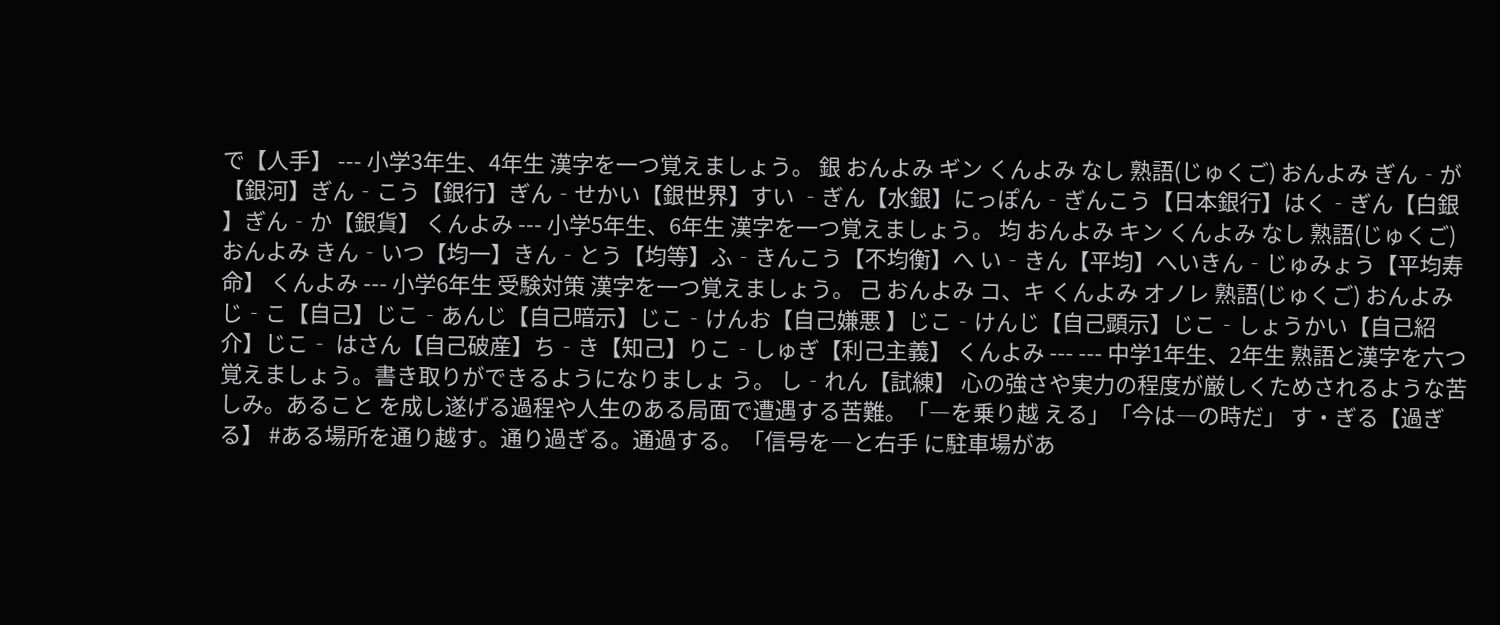で【人手】 --- 小学3年生、4年生 漢字を一つ覚えましょう。 銀 おんよみ ギン くんよみ なし 熟語(じゅくご) おんよみ ぎん‐が【銀河】ぎん‐こう【銀行】ぎん‐せかい【銀世界】すい ‐ぎん【水銀】にっぽん‐ぎんこう【日本銀行】はく‐ぎん【白銀 】ぎん‐か【銀貨】 くんよみ --- 小学5年生、6年生 漢字を一つ覚えましょう。 均 おんよみ キン くんよみ なし 熟語(じゅくご) おんよみ きん‐いつ【均一】きん‐とう【均等】ふ‐きんこう【不均衡】へ い‐きん【平均】へいきん‐じゅみょう【平均寿命】 くんよみ --- 小学6年生 受験対策 漢字を一つ覚えましょう。 己 おんよみ コ、キ くんよみ オノレ 熟語(じゅくご) おんよみ じ‐こ【自己】じこ‐あんじ【自己暗示】じこ‐けんお【自己嫌悪 】じこ‐けんじ【自己顕示】じこ‐しょうかい【自己紹介】じこ‐ はさん【自己破産】ち‐き【知己】りこ‐しゅぎ【利己主義】 くんよみ --- --- 中学1年生、2年生 熟語と漢字を六つ覚えましょう。書き取りができるようになりましょ う。 し‐れん【試練】 心の強さや実力の程度が厳しくためされるような苦しみ。あること を成し遂げる過程や人生のある局面で遭遇する苦難。「―を乗り越 える」「今は―の時だ」 す・ぎる【過ぎる】 #ある場所を通り越す。通り過ぎる。通過する。「信号を―と右手 に駐車場があ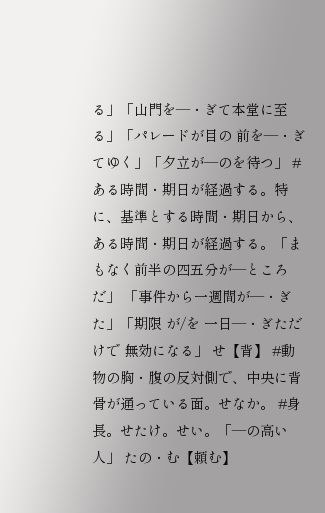る」「山門を―・ぎて本堂に至る」「パレードが目の 前を―・ぎてゆく」「夕立が―のを待つ」 #ある時間・期日が経過する。特に、基準とする時間・期日から、 ある時間・期日が経過する。「まもなく前半の四五分が―ところだ」 「事件から一週間が―・ぎた」「期限 が/を 一日―・ぎただけで 無効になる」 せ【背】 #動物の胸・腹の反対側で、中央に背骨が通っている面。せなか。 #身長。せたけ。せい。「―の高い人」 たの・む【頼む】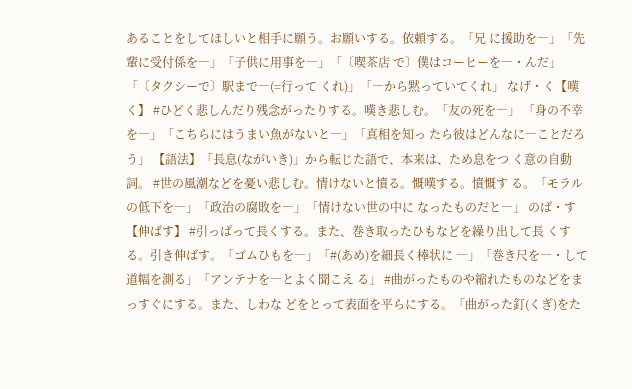あることをしてほしいと相手に願う。お願いする。依頼する。「兄 に援助を―」「先輩に受付係を―」「子供に用事を―」「〔喫茶店 で〕僕はコーヒーを―・んだ」「〔タクシーで〕駅まで―(=行って くれ)」「―から黙っていてくれ」 なげ・く【嘆く】 #ひどく悲しんだり残念がったりする。嘆き悲しむ。「友の死を―」 「身の不幸を―」「こちらにはうまい魚がないと―」「真相を知っ たら彼はどんなに―ことだろう」 【語法】「長息(ながいき)」から転じた語で、本来は、ため息をつ く意の自動詞。 #世の風潮などを憂い悲しむ。情けないと憤る。慨嘆する。憤慨す る。「モラルの低下を―」「政治の腐敗を―」「情けない世の中に なったものだと―」 のば・す【伸ばす】 #引っぱって長くする。また、巻き取ったひもなどを繰り出して長 くする。引き伸ばす。「ゴムひもを―」「#(あめ)を細長く棒状に ―」「巻き尺を―・して道幅を測る」「アンテナを―とよく聞こえ る」 #曲がったものや縮れたものなどをまっすぐにする。また、しわな どをとって表面を平らにする。「曲がった釘(くぎ)をた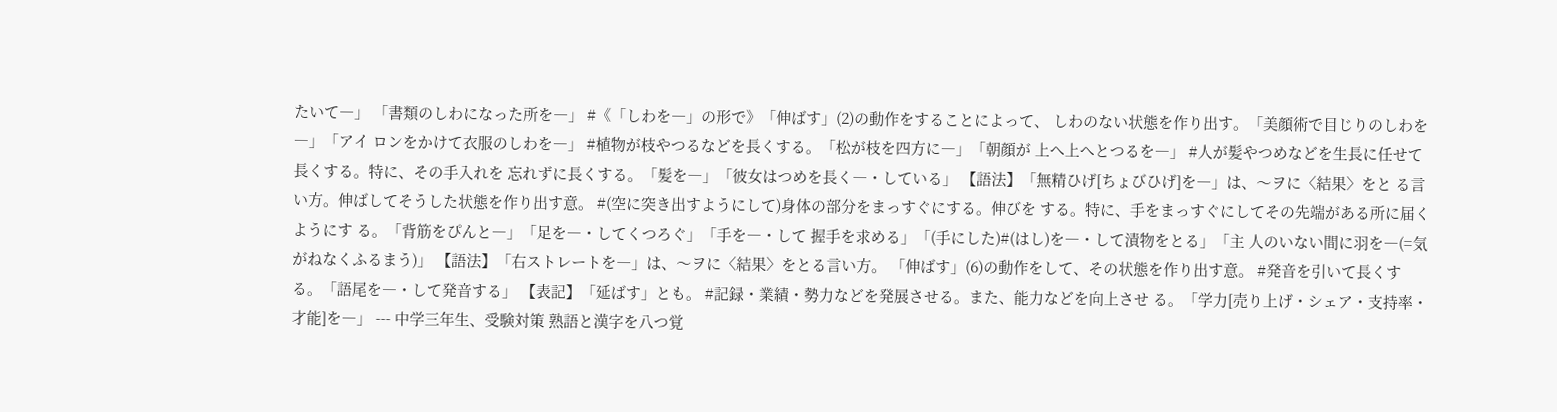たいて―」 「書類のしわになった所を―」 #《「しわを―」の形で》「伸ばす」(2)の動作をすることによって、 しわのない状態を作り出す。「美顔術で目じりのしわを―」「アイ ロンをかけて衣服のしわを―」 #植物が枝やつるなどを長くする。「松が枝を四方に―」「朝顔が 上へ上へとつるを―」 #人が髪やつめなどを生長に任せて長くする。特に、その手入れを 忘れずに長くする。「髪を―」「彼女はつめを長く―・している」 【語法】「無精ひげ[ちょびひげ]を―」は、〜ヲに〈結果〉をと る言い方。伸ばしてそうした状態を作り出す意。 #(空に突き出すようにして)身体の部分をまっすぐにする。伸びを する。特に、手をまっすぐにしてその先端がある所に届くようにす る。「背筋をぴんと―」「足を―・してくつろぐ」「手を―・して 握手を求める」「(手にした)#(はし)を―・して漬物をとる」「主 人のいない間に羽を―(=気がねなくふるまう)」 【語法】「右ストレートを―」は、〜ヲに〈結果〉をとる言い方。 「伸ばす」(6)の動作をして、その状態を作り出す意。 #発音を引いて長くする。「語尾を―・して発音する」 【表記】「延ばす」とも。 #記録・業績・勢力などを発展させる。また、能力などを向上させ る。「学力[売り上げ・シェア・支持率・才能]を―」 --- 中学三年生、受験対策 熟語と漢字を八つ覚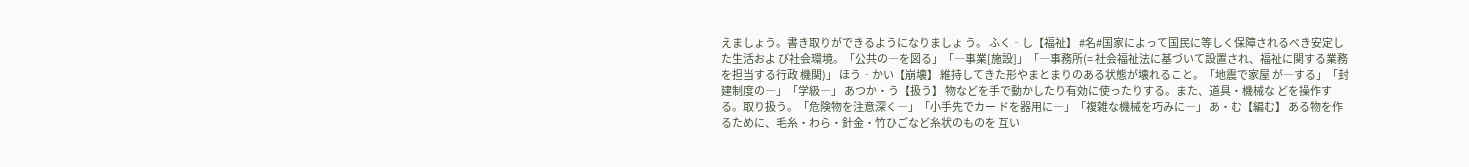えましょう。書き取りができるようになりましょ う。 ふく‐し【福祉】 #名#国家によって国民に等しく保障されるべき安定した生活およ び社会環境。「公共の―を図る」「―事業[施設]」「―事務所(= 社会福祉法に基づいて設置され、福祉に関する業務を担当する行政 機関)」 ほう‐かい【崩壊】 維持してきた形やまとまりのある状態が壊れること。「地震で家屋 が―する」「封建制度の―」「学級―」 あつか・う【扱う】 物などを手で動かしたり有効に使ったりする。また、道具・機械な どを操作する。取り扱う。「危険物を注意深く―」「小手先でカー ドを器用に―」「複雑な機械を巧みに―」 あ・む【編む】 ある物を作るために、毛糸・わら・針金・竹ひごなど糸状のものを 互い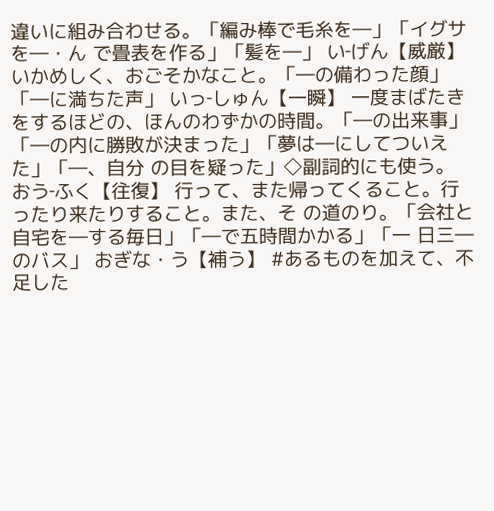違いに組み合わせる。「編み棒で毛糸を―」「イグサを―・ん で畳表を作る」「髪を―」 い‐げん【威厳】 いかめしく、おごそかなこと。「―の備わった顔」「―に満ちた声」 いっ‐しゅん【一瞬】 一度まばたきをするほどの、ほんのわずかの時間。「―の出来事」 「―の内に勝敗が決まった」「夢は―にしてついえた」「―、自分 の目を疑った」◇副詞的にも使う。 おう‐ふく【往復】 行って、また帰ってくること。行ったり来たりすること。また、そ の道のり。「会社と自宅を―する毎日」「―で五時間かかる」「一 日三―のバス」 おぎな・う【補う】 #あるものを加えて、不足した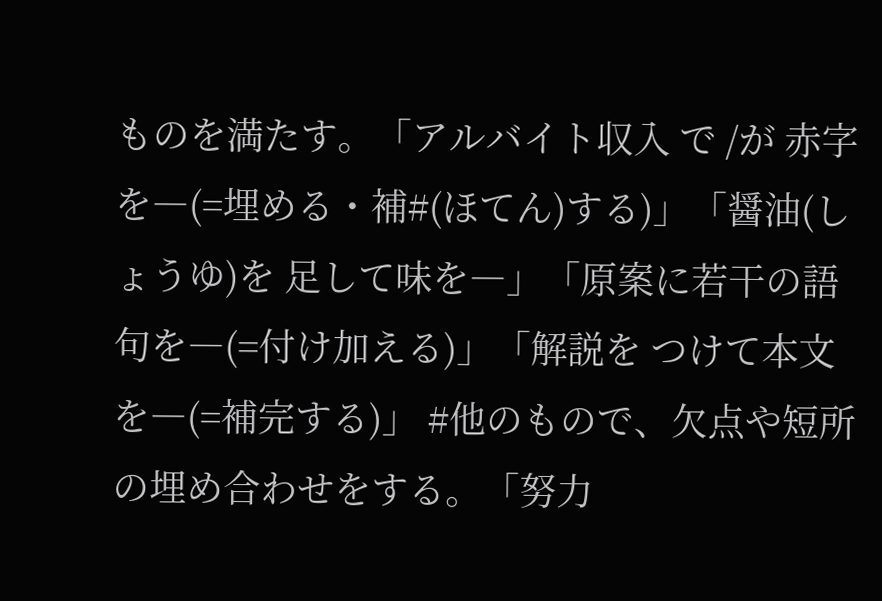ものを満たす。「アルバイト収入 で /が 赤字を―(=埋める・補#(ほてん)する)」「醤油(しょうゆ)を 足して味を―」「原案に若干の語句を―(=付け加える)」「解説を つけて本文を―(=補完する)」 #他のもので、欠点や短所の埋め合わせをする。「努力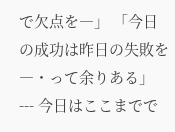で欠点を―」 「今日の成功は昨日の失敗を―・って余りある」 --- 今日はここまでで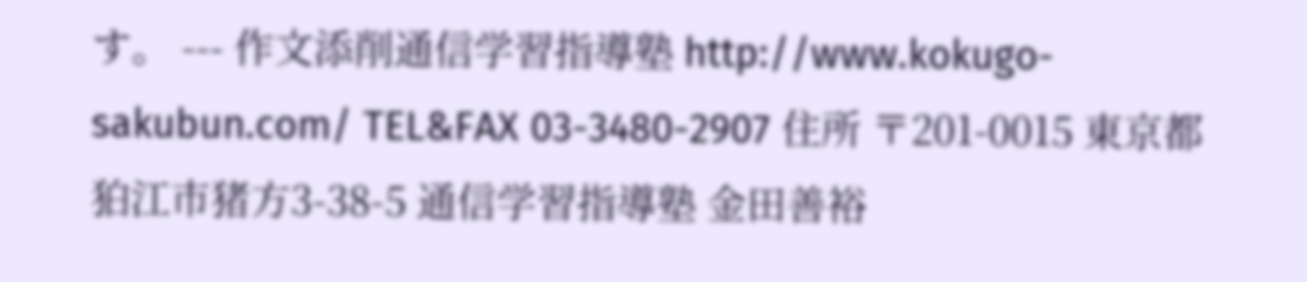す。 --- 作文添削通信学習指導塾 http://www.kokugo-sakubun.com/ TEL&FAX 03-3480-2907 住所 〒201-0015 東京都狛江市猪方3-38-5 通信学習指導塾 金田善裕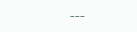---